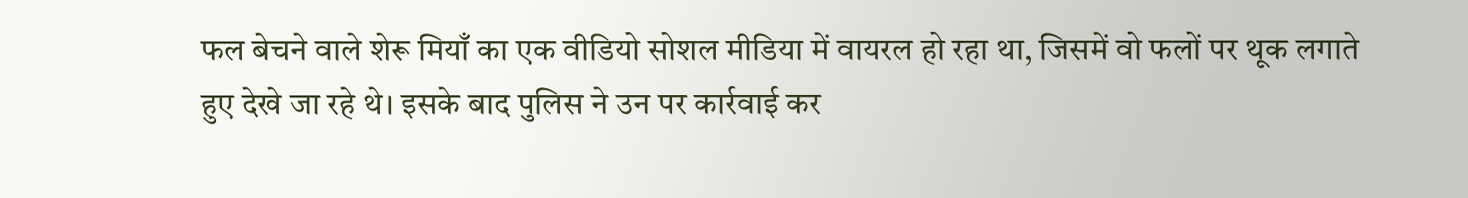फल बेचने वाले शेरू मियाँ का एक वीडियो सोशल मीडिया में वायरल हो रहा था, जिसमें वो फलों पर थूक लगाते हुए देखे जा रहे थे। इसके बाद पुलिस ने उन पर कार्रवाई कर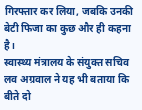गिरफ्तार कर लिया, जबकि उनकी बेटी फिजा का कुछ और ही कहना है।
स्वास्थ्य मंत्रालय के संयुक्त सचिव लव अग्रवाल ने यह भी बताया कि बीते दो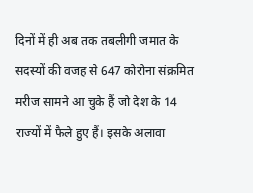दिनों में ही अब तक तबलीगी जमात के सदस्यों की वजह से 647 कोरोना संक्रमित मरीज सामने आ चुके हैं जो देश के 14 राज्यों में फैले हुए हैं। इसके अलावा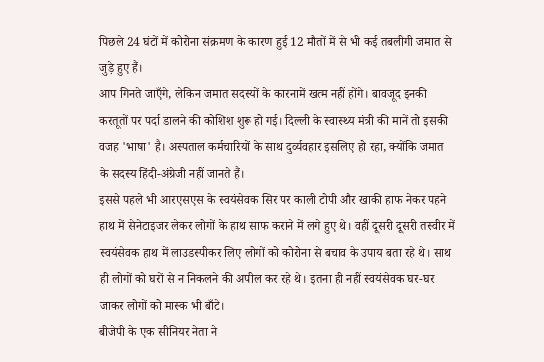पिछले 24 घंटों में कोरोना संक्रमण के कारण हुई 12 मौतों में से भी कई तबलीगी जमात से जुड़े हुए हैं।
आप गिनते जाएँगे, लेकिन जमात सदस्यों के कारनामें खत्म नहीं होंगे। बावजूद इनकी करतूतों पर पर्दा डालने की कोशिश शुरू हो गई। दिल्ली के स्वास्थ्य मंत्री की मानें तो इसकी वजह 'भाषा' है। अस्पताल कर्मचारियों के साथ दुर्व्यवहार इसलिए हो रहा, क्योंकि जमात के सदस्य हिंदी-अंग्रेजी नहीं जानते हैं।
इससे पहले भी आरएसएस के स्वयंसेवक सिर पर काली टोपी और खाकी हाफ नेकर पहने हाथ में सेनेटाइजर लेकर लोगों के हाथ साफ कराने में लगे हुए थे। वहीं दूसरी दूसरी तस्वीर में स्वयंसेवक हाथ में लाउडस्पीकर लिए लोगों को कोरोना से बचाव के उपाय बता रहे थे। साथ ही लोगों को घरों से न निकलने की अपील कर रहे थे। इतना ही नहीं स्वयंसेवक घर-घर जाकर लोगों को मास्क भी बाँटे।
बीजेपी के एक सीनियर नेता ने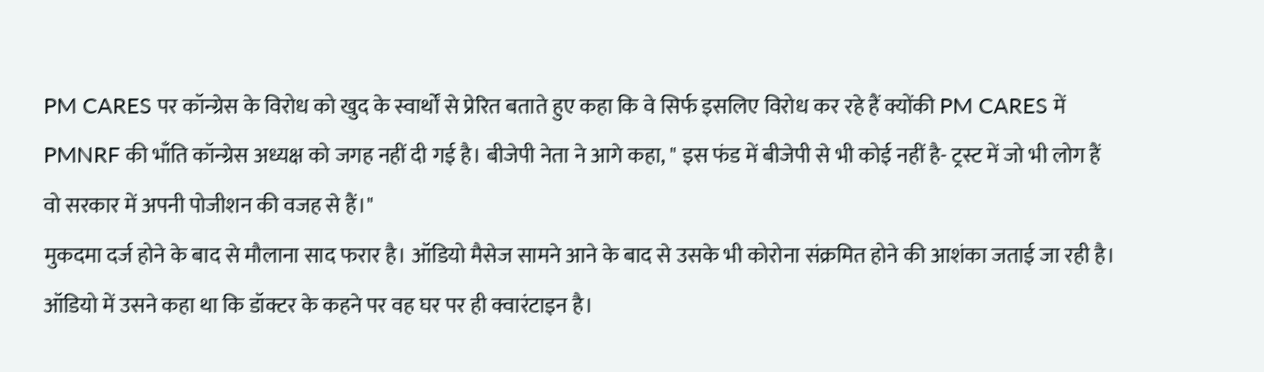PM CARES पर कॉन्ग्रेस के विरोध को खुद के स्वार्थों से प्रेरित बताते हुए कहा कि वे सिर्फ इसलिए विरोध कर रहे हैं क्योंकी PM CARES में PMNRF की भाँति कॉन्ग्रेस अध्यक्ष को जगह नहीं दी गई है। बीजेपी नेता ने आगे कहा, " इस फंड में बीजेपी से भी कोई नहीं है- ट्रस्ट में जो भी लोग हैं वो सरकार में अपनी पोजीशन की वजह से हैं।"
मुकदमा दर्ज होने के बाद से मौलाना साद फरार है। ऑडियो मैसेज सामने आने के बाद से उसके भी कोरोना संक्रमित होने की आशंका जताई जा रही है। ऑडियो में उसने कहा था कि डॉक्टर के कहने पर वह घर पर ही क्वारंटाइन है।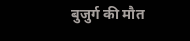बुजुर्ग की मौत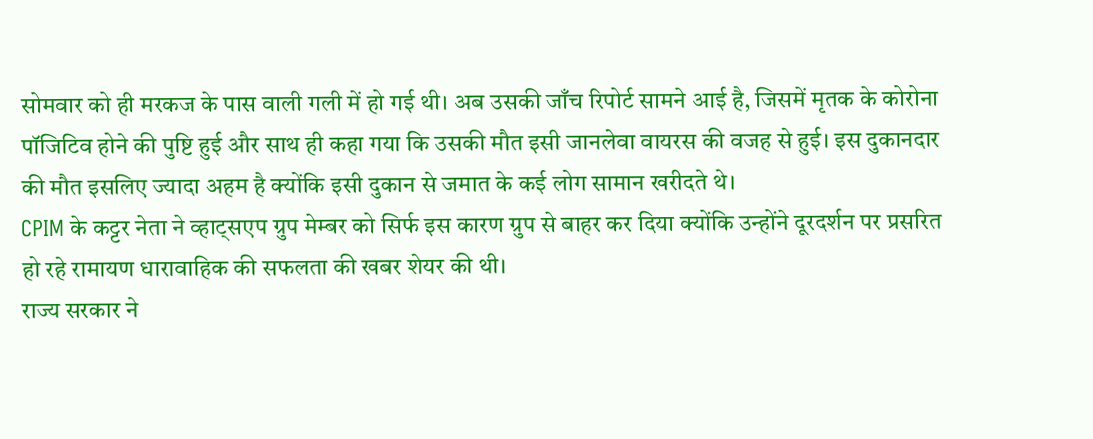सोमवार को ही मरकज के पास वाली गली में हो गई थी। अब उसकी जाँच रिपोर्ट सामने आई है, जिसमें मृतक के कोरोना पॉजिटिव होने की पुष्टि हुई और साथ ही कहा गया कि उसकी मौत इसी जानलेवा वायरस की वजह से हुई। इस दुकानदार की मौत इसलिए ज्यादा अहम है क्योंकि इसी दुकान से जमात के कई लोग सामान खरीदते थे।
CPIM के कट्टर नेता ने व्हाट्सएप ग्रुप मेम्बर को सिर्फ इस कारण ग्रुप से बाहर कर दिया क्योंकि उन्होंने दूरदर्शन पर प्रसरित हो रहे रामायण धारावाहिक की सफलता की खबर शेयर की थी।
राज्य सरकार ने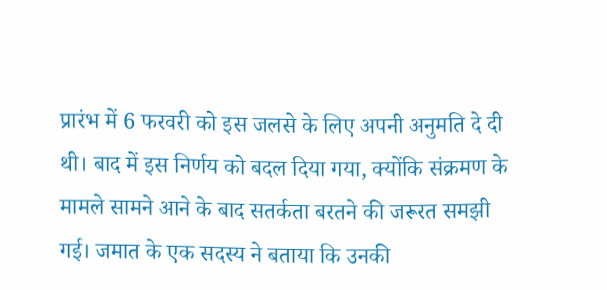प्रारंभ में 6 फरवरी को इस जलसे के लिए अपनी अनुमति दे दी थी। बाद में इस निर्णय को बदल दिया गया, क्योंकि संक्रमण के मामले सामने आने के बाद सतर्कता बरतने की जरूरत समझी गई। जमात के एक सदस्य ने बताया कि उनकी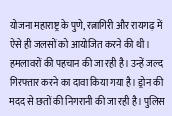योजना महाराष्ट्र के पुणे, रत्नागिरी और रायगढ़ में ऐसे ही जलसों को आयोजित करने की थी।
हमलावरों की पहचान की जा रही है। उन्हें जल्द गिरफ्तार करने का दावा किया गया है। ड्रोन की मदद से छतों की निगरानी की जा रही है। पुलिस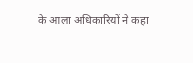के आला अधिकारियों ने कहा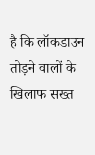है कि लॉकडाउन तोड़ने वालों के खिलाफ सख्त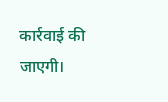कार्रवाई की जाएगी।